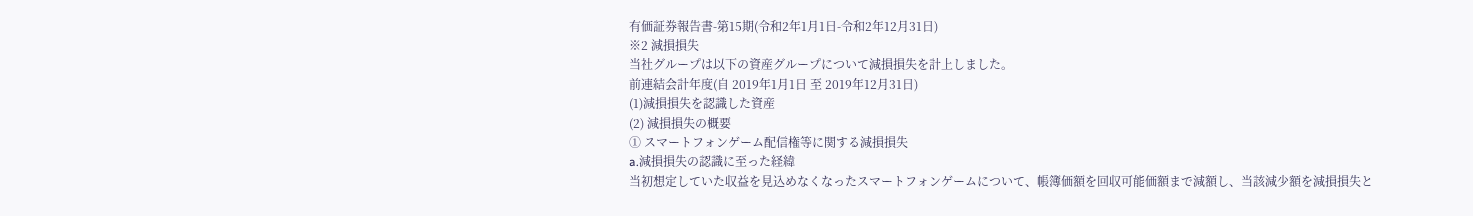有価証券報告書-第15期(令和2年1月1日-令和2年12月31日)
※2 減損損失
当社グループは以下の資産グループについて減損損失を計上しました。
前連結会計年度(自 2019年1月1日 至 2019年12月31日)
(1)減損損失を認識した資産
(2) 減損損失の概要
① スマートフォンゲーム配信権等に関する減損損失
a.減損損失の認識に至った経緯
当初想定していた収益を見込めなくなったスマートフォンゲームについて、帳簿価額を回収可能価額まで減額し、当該減少額を減損損失と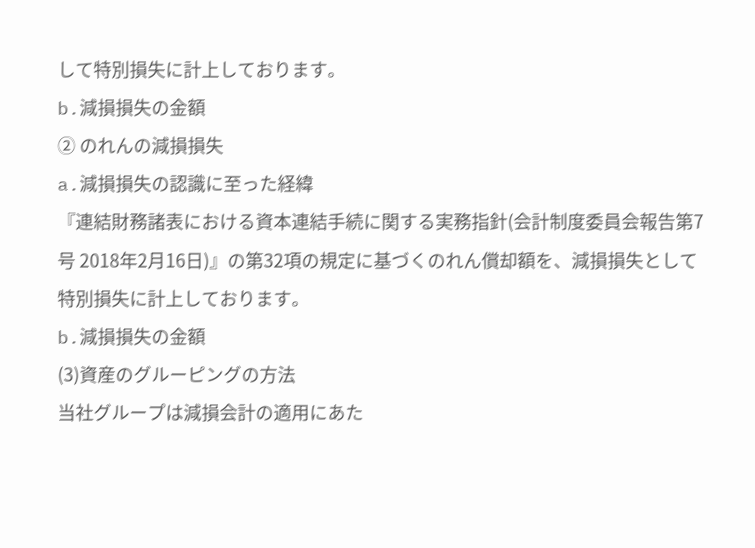して特別損失に計上しております。
b.減損損失の金額
② のれんの減損損失
a.減損損失の認識に至った経緯
『連結財務諸表における資本連結手続に関する実務指針(会計制度委員会報告第7号 2018年2月16日)』の第32項の規定に基づくのれん償却額を、減損損失として特別損失に計上しております。
b.減損損失の金額
(3)資産のグルーピングの方法
当社グループは減損会計の適用にあた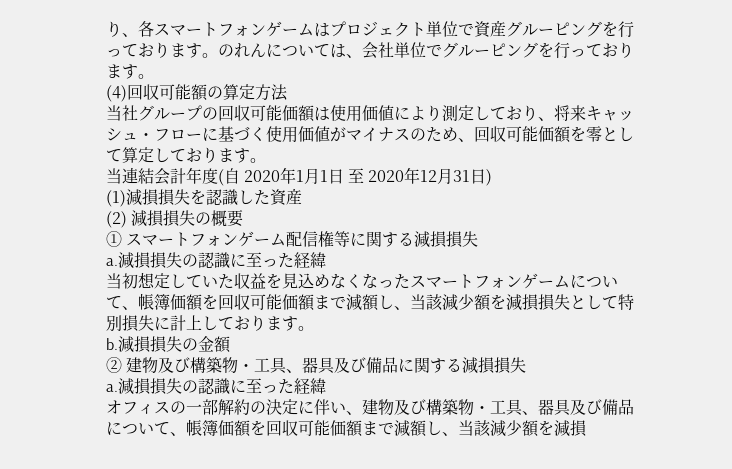り、各スマートフォンゲームはプロジェクト単位で資産グルーピングを行っております。のれんについては、会社単位でグルーピングを行っております。
(4)回収可能額の算定方法
当社グループの回収可能価額は使用価値により測定しており、将来キャッシュ・フローに基づく使用価値がマイナスのため、回収可能価額を零として算定しております。
当連結会計年度(自 2020年1月1日 至 2020年12月31日)
(1)減損損失を認識した資産
(2) 減損損失の概要
① スマートフォンゲーム配信権等に関する減損損失
a.減損損失の認識に至った経緯
当初想定していた収益を見込めなくなったスマートフォンゲームについて、帳簿価額を回収可能価額まで減額し、当該減少額を減損損失として特別損失に計上しております。
b.減損損失の金額
② 建物及び構築物・工具、器具及び備品に関する減損損失
a.減損損失の認識に至った経緯
オフィスの一部解約の決定に伴い、建物及び構築物・工具、器具及び備品について、帳簿価額を回収可能価額まで減額し、当該減少額を減損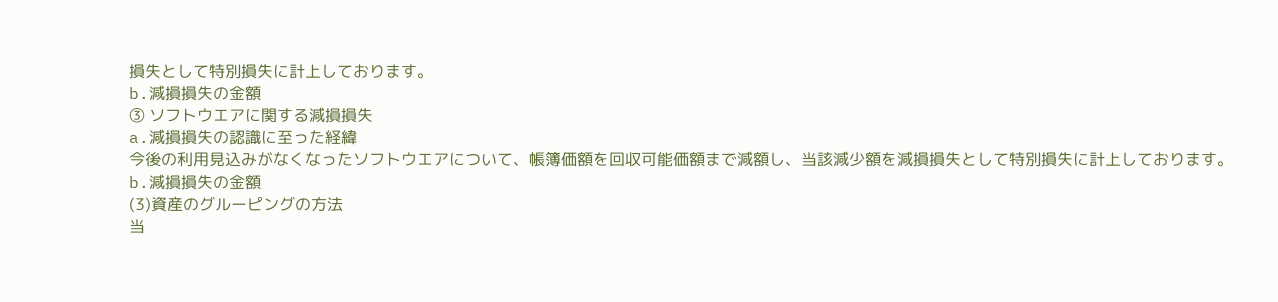損失として特別損失に計上しております。
b.減損損失の金額
③ ソフトウエアに関する減損損失
a.減損損失の認識に至った経緯
今後の利用見込みがなくなったソフトウエアについて、帳簿価額を回収可能価額まで減額し、当該減少額を減損損失として特別損失に計上しております。
b.減損損失の金額
(3)資産のグルーピングの方法
当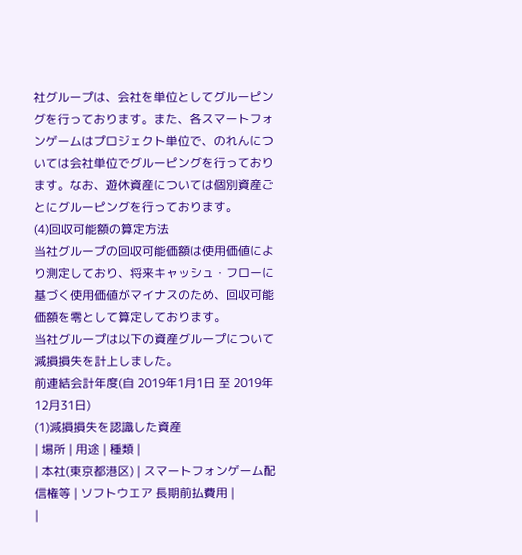社グループは、会社を単位としてグルーピングを行っております。また、各スマートフォンゲームはプロジェクト単位で、のれんについては会社単位でグルーピングを行っております。なお、遊休資産については個別資産ごとにグルーピングを行っております。
(4)回収可能額の算定方法
当社グループの回収可能価額は使用価値により測定しており、将来キャッシュ・フローに基づく使用価値がマイナスのため、回収可能価額を零として算定しております。
当社グループは以下の資産グループについて減損損失を計上しました。
前連結会計年度(自 2019年1月1日 至 2019年12月31日)
(1)減損損失を認識した資産
| 場所 | 用途 | 種類 |
| 本社(東京都港区) | スマートフォンゲーム配信権等 | ソフトウエア 長期前払費用 |
|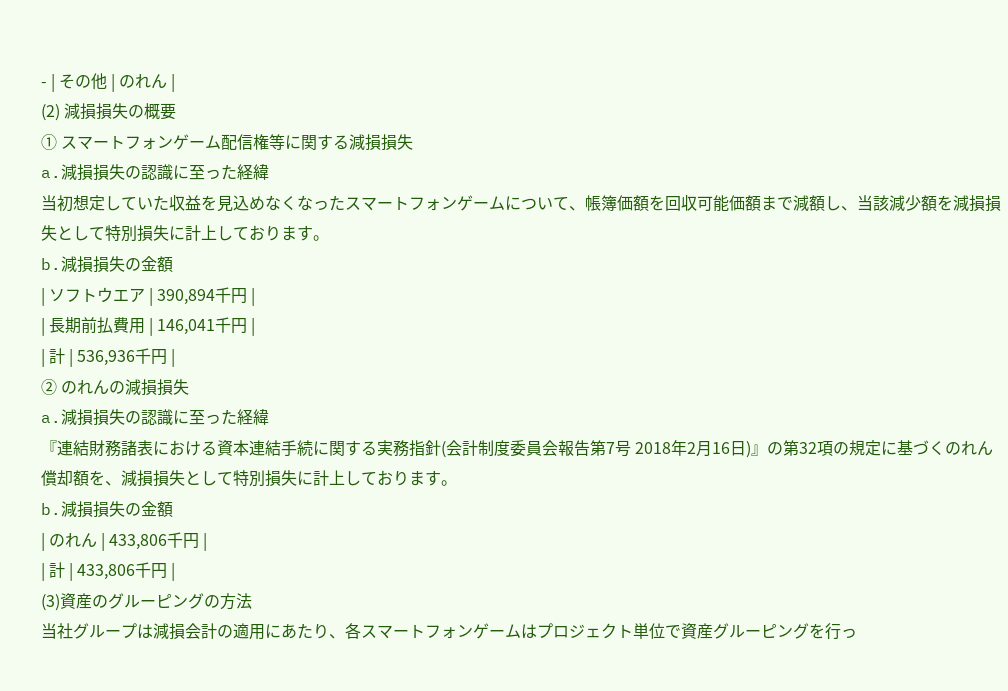- | その他 | のれん |
(2) 減損損失の概要
① スマートフォンゲーム配信権等に関する減損損失
a.減損損失の認識に至った経緯
当初想定していた収益を見込めなくなったスマートフォンゲームについて、帳簿価額を回収可能価額まで減額し、当該減少額を減損損失として特別損失に計上しております。
b.減損損失の金額
| ソフトウエア | 390,894千円 |
| 長期前払費用 | 146,041千円 |
| 計 | 536,936千円 |
② のれんの減損損失
a.減損損失の認識に至った経緯
『連結財務諸表における資本連結手続に関する実務指針(会計制度委員会報告第7号 2018年2月16日)』の第32項の規定に基づくのれん償却額を、減損損失として特別損失に計上しております。
b.減損損失の金額
| のれん | 433,806千円 |
| 計 | 433,806千円 |
(3)資産のグルーピングの方法
当社グループは減損会計の適用にあたり、各スマートフォンゲームはプロジェクト単位で資産グルーピングを行っ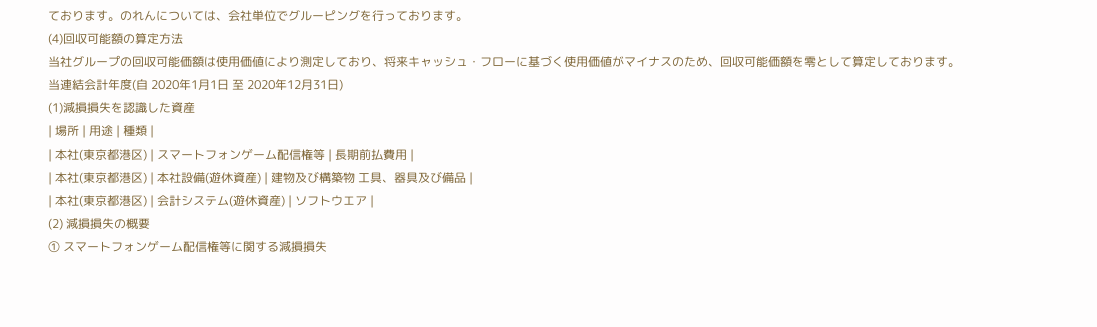ております。のれんについては、会社単位でグルーピングを行っております。
(4)回収可能額の算定方法
当社グループの回収可能価額は使用価値により測定しており、将来キャッシュ・フローに基づく使用価値がマイナスのため、回収可能価額を零として算定しております。
当連結会計年度(自 2020年1月1日 至 2020年12月31日)
(1)減損損失を認識した資産
| 場所 | 用途 | 種類 |
| 本社(東京都港区) | スマートフォンゲーム配信権等 | 長期前払費用 |
| 本社(東京都港区) | 本社設備(遊休資産) | 建物及び構築物 工具、器具及び備品 |
| 本社(東京都港区) | 会計システム(遊休資産) | ソフトウエア |
(2) 減損損失の概要
① スマートフォンゲーム配信権等に関する減損損失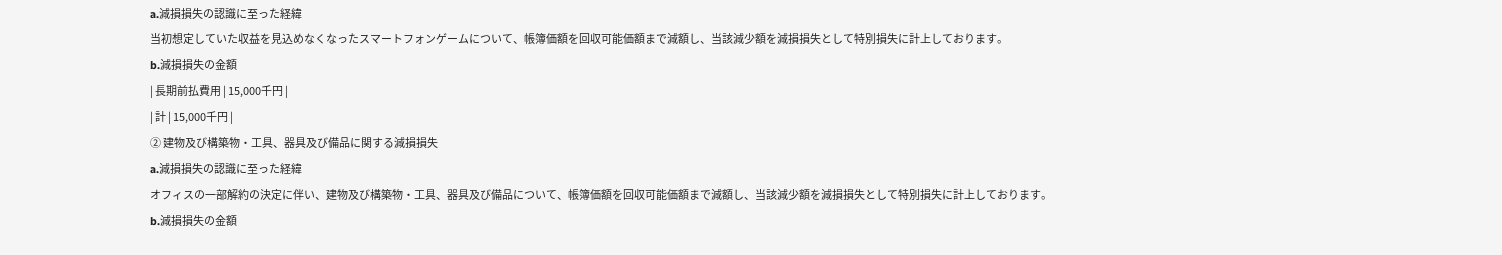a.減損損失の認識に至った経緯
当初想定していた収益を見込めなくなったスマートフォンゲームについて、帳簿価額を回収可能価額まで減額し、当該減少額を減損損失として特別損失に計上しております。
b.減損損失の金額
| 長期前払費用 | 15,000千円 |
| 計 | 15,000千円 |
② 建物及び構築物・工具、器具及び備品に関する減損損失
a.減損損失の認識に至った経緯
オフィスの一部解約の決定に伴い、建物及び構築物・工具、器具及び備品について、帳簿価額を回収可能価額まで減額し、当該減少額を減損損失として特別損失に計上しております。
b.減損損失の金額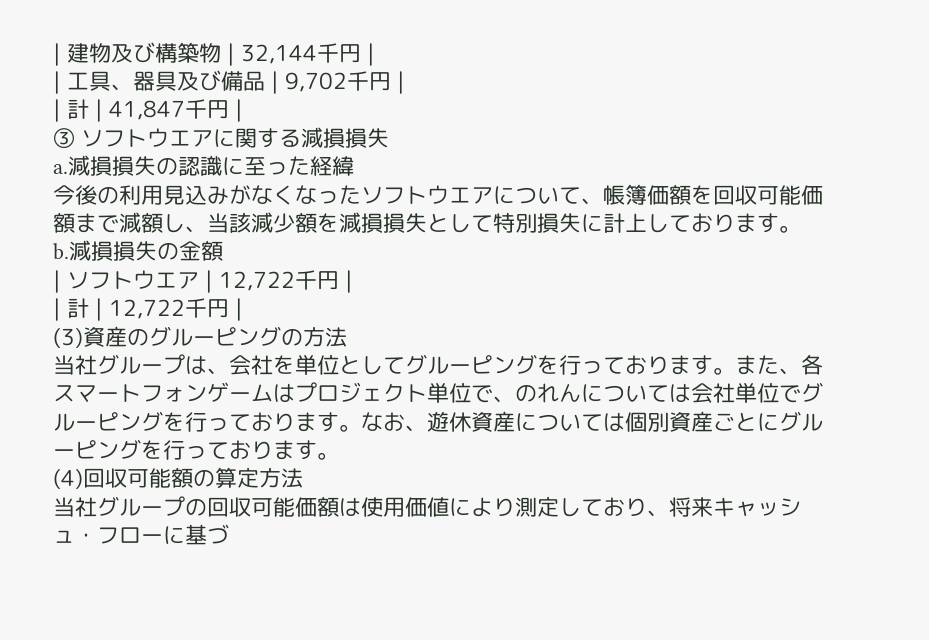| 建物及び構築物 | 32,144千円 |
| 工具、器具及び備品 | 9,702千円 |
| 計 | 41,847千円 |
③ ソフトウエアに関する減損損失
a.減損損失の認識に至った経緯
今後の利用見込みがなくなったソフトウエアについて、帳簿価額を回収可能価額まで減額し、当該減少額を減損損失として特別損失に計上しております。
b.減損損失の金額
| ソフトウエア | 12,722千円 |
| 計 | 12,722千円 |
(3)資産のグルーピングの方法
当社グループは、会社を単位としてグルーピングを行っております。また、各スマートフォンゲームはプロジェクト単位で、のれんについては会社単位でグルーピングを行っております。なお、遊休資産については個別資産ごとにグルーピングを行っております。
(4)回収可能額の算定方法
当社グループの回収可能価額は使用価値により測定しており、将来キャッシュ・フローに基づ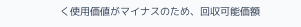く使用価値がマイナスのため、回収可能価額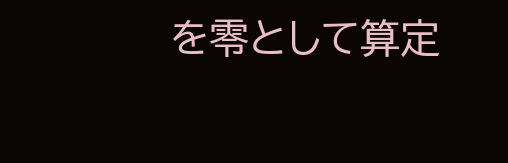を零として算定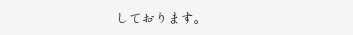しております。